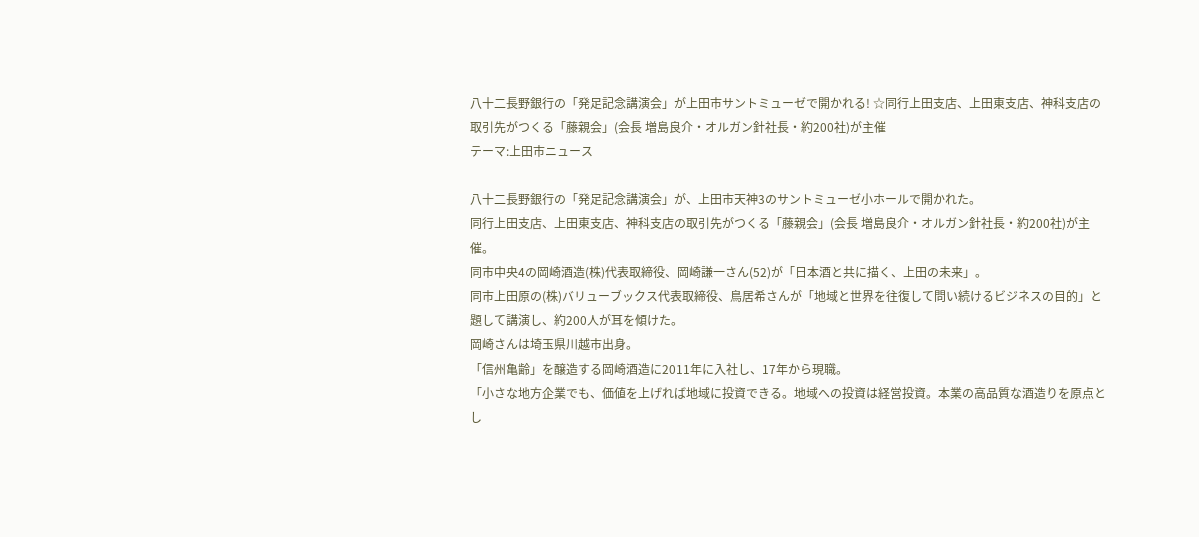八十二長野銀行の「発足記念講演会」が上田市サントミューゼで開かれる! ☆同行上田支店、上田東支店、神科支店の取引先がつくる「藤親会」(会長 増島良介・オルガン針社長・約200社)が主催
テーマ:上田市ニュース

八十二長野銀行の「発足記念講演会」が、上田市天神3のサントミューゼ小ホールで開かれた。
同行上田支店、上田東支店、神科支店の取引先がつくる「藤親会」(会長 増島良介・オルガン針社長・約200社)が主催。
同市中央4の岡崎酒造(株)代表取締役、岡崎謙一さん(52)が「日本酒と共に描く、上田の未来」。
同市上田原の(株)バリューブックス代表取締役、鳥居希さんが「地域と世界を往復して問い続けるビジネスの目的」と題して講演し、約200人が耳を傾けた。
岡崎さんは埼玉県川越市出身。
「信州亀齢」を醸造する岡崎酒造に2011年に入社し、17年から現職。
「小さな地方企業でも、価値を上げれば地域に投資できる。地域への投資は経営投資。本業の高品質な酒造りを原点とし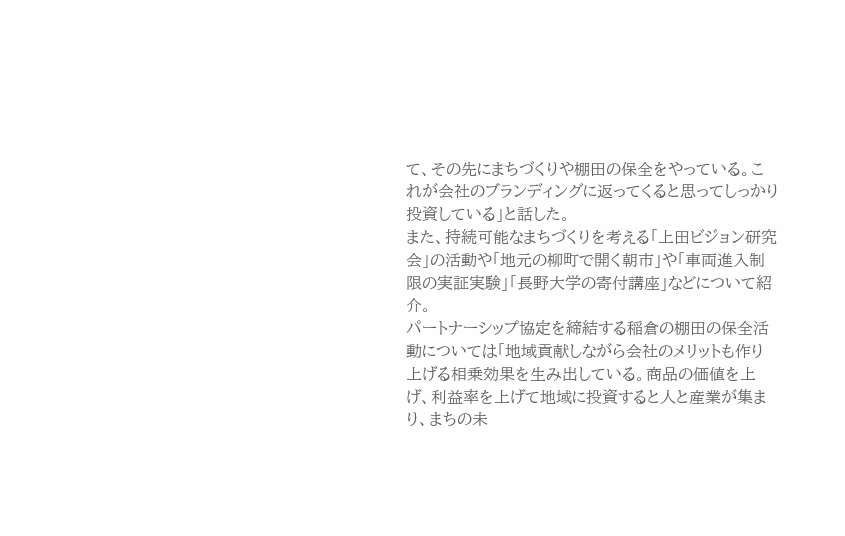て、その先にまちづくりや棚田の保全をやっている。これが会社のブランディングに返ってくると思ってしっかり投資している」と話した。
また、持続可能なまちづくりを考える「上田ビジョン研究会」の活動や「地元の柳町で開く朝市」や「車両進入制限の実証実験」「長野大学の寄付講座」などについて紹介。
パートナーシップ協定を締結する稲倉の棚田の保全活動については「地域貢献しながら会社のメリットも作り上げる相乗効果を生み出している。商品の価値を上げ、利益率を上げて地域に投資すると人と産業が集まり、まちの未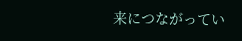来につながってい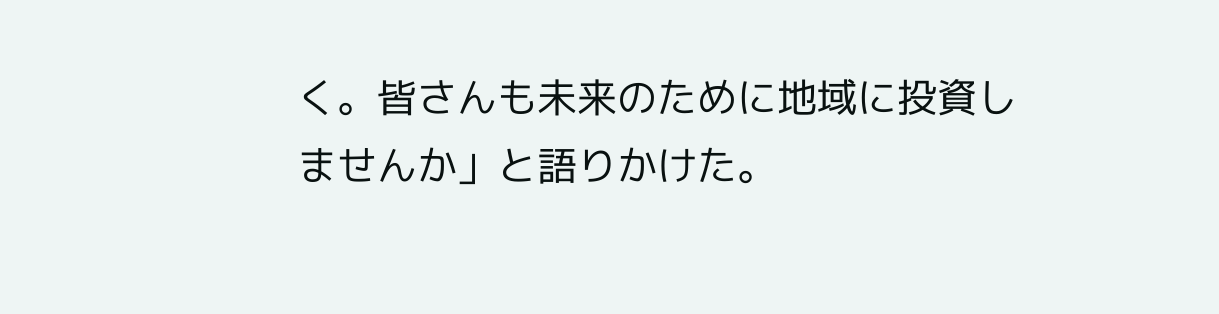く。皆さんも未来のために地域に投資しませんか」と語りかけた。